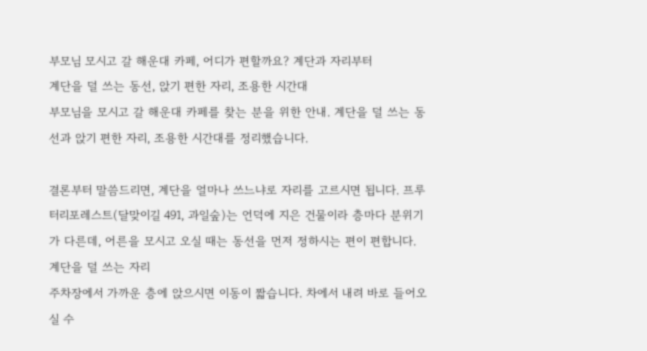부모님 모시고 갈 해운대 카페, 어디가 편할까요? 계단과 자리부터
계단을 덜 쓰는 동선, 앉기 편한 자리, 조용한 시간대
부모님을 모시고 갈 해운대 카페를 찾는 분을 위한 안내. 계단을 덜 쓰는 동선과 앉기 편한 자리, 조용한 시간대를 정리했습니다.

결론부터 말씀드리면, 계단을 얼마나 쓰느냐로 자리를 고르시면 됩니다. 프루터리포레스트(달맞이길 491, 과일숲)는 언덕에 지은 건물이라 층마다 분위기가 다른데, 어른을 모시고 오실 때는 동선을 먼저 정하시는 편이 편합니다.
계단을 덜 쓰는 자리
주차장에서 가까운 층에 앉으시면 이동이 짧습니다. 차에서 내려 바로 들어오실 수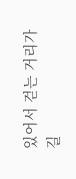있어서 걷는 거리가 길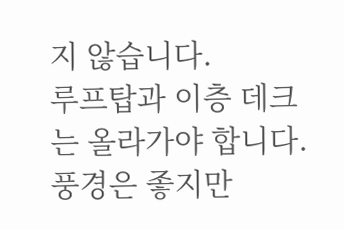지 않습니다.
루프탑과 이층 데크는 올라가야 합니다. 풍경은 좋지만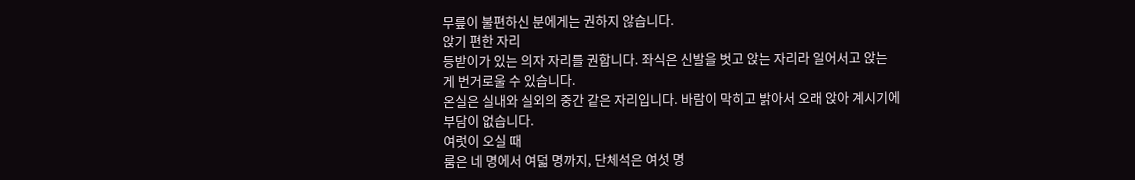무릎이 불편하신 분에게는 권하지 않습니다.
앉기 편한 자리
등받이가 있는 의자 자리를 권합니다. 좌식은 신발을 벗고 앉는 자리라 일어서고 앉는 게 번거로울 수 있습니다.
온실은 실내와 실외의 중간 같은 자리입니다. 바람이 막히고 밝아서 오래 앉아 계시기에 부담이 없습니다.
여럿이 오실 때
룸은 네 명에서 여덟 명까지, 단체석은 여섯 명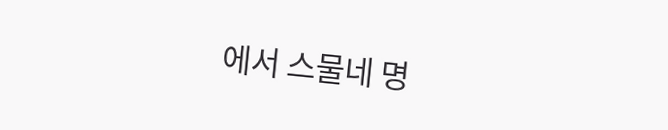에서 스물네 명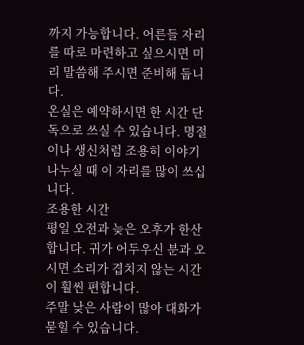까지 가능합니다. 어른들 자리를 따로 마련하고 싶으시면 미리 말씀해 주시면 준비해 둡니다.
온실은 예약하시면 한 시간 단독으로 쓰실 수 있습니다. 명절이나 생신처럼 조용히 이야기 나누실 때 이 자리를 많이 쓰십니다.
조용한 시간
평일 오전과 늦은 오후가 한산합니다. 귀가 어두우신 분과 오시면 소리가 겹치지 않는 시간이 훨씬 편합니다.
주말 낮은 사람이 많아 대화가 묻힐 수 있습니다.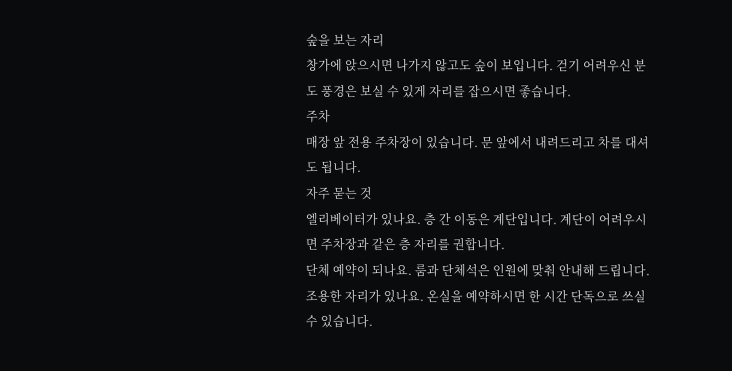숲을 보는 자리
창가에 앉으시면 나가지 않고도 숲이 보입니다. 걷기 어려우신 분도 풍경은 보실 수 있게 자리를 잡으시면 좋습니다.
주차
매장 앞 전용 주차장이 있습니다. 문 앞에서 내려드리고 차를 대셔도 됩니다.
자주 묻는 것
엘리베이터가 있나요. 층 간 이동은 계단입니다. 계단이 어려우시면 주차장과 같은 층 자리를 권합니다.
단체 예약이 되나요. 룸과 단체석은 인원에 맞춰 안내해 드립니다.
조용한 자리가 있나요. 온실을 예약하시면 한 시간 단독으로 쓰실 수 있습니다.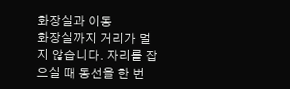화장실과 이동
화장실까지 거리가 멀지 않습니다. 자리를 잡으실 때 동선을 한 번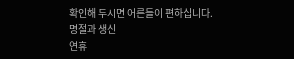확인해 두시면 어른들이 편하십니다.
명절과 생신
연휴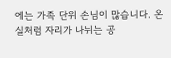에는 가족 단위 손님이 많습니다. 온실처럼 자리가 나뉘는 공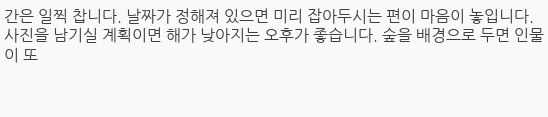간은 일찍 찹니다. 날짜가 정해져 있으면 미리 잡아두시는 편이 마음이 놓입니다.
사진을 남기실 계획이면 해가 낮아지는 오후가 좋습니다. 숲을 배경으로 두면 인물이 또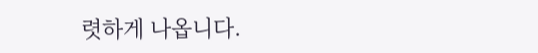렷하게 나옵니다.